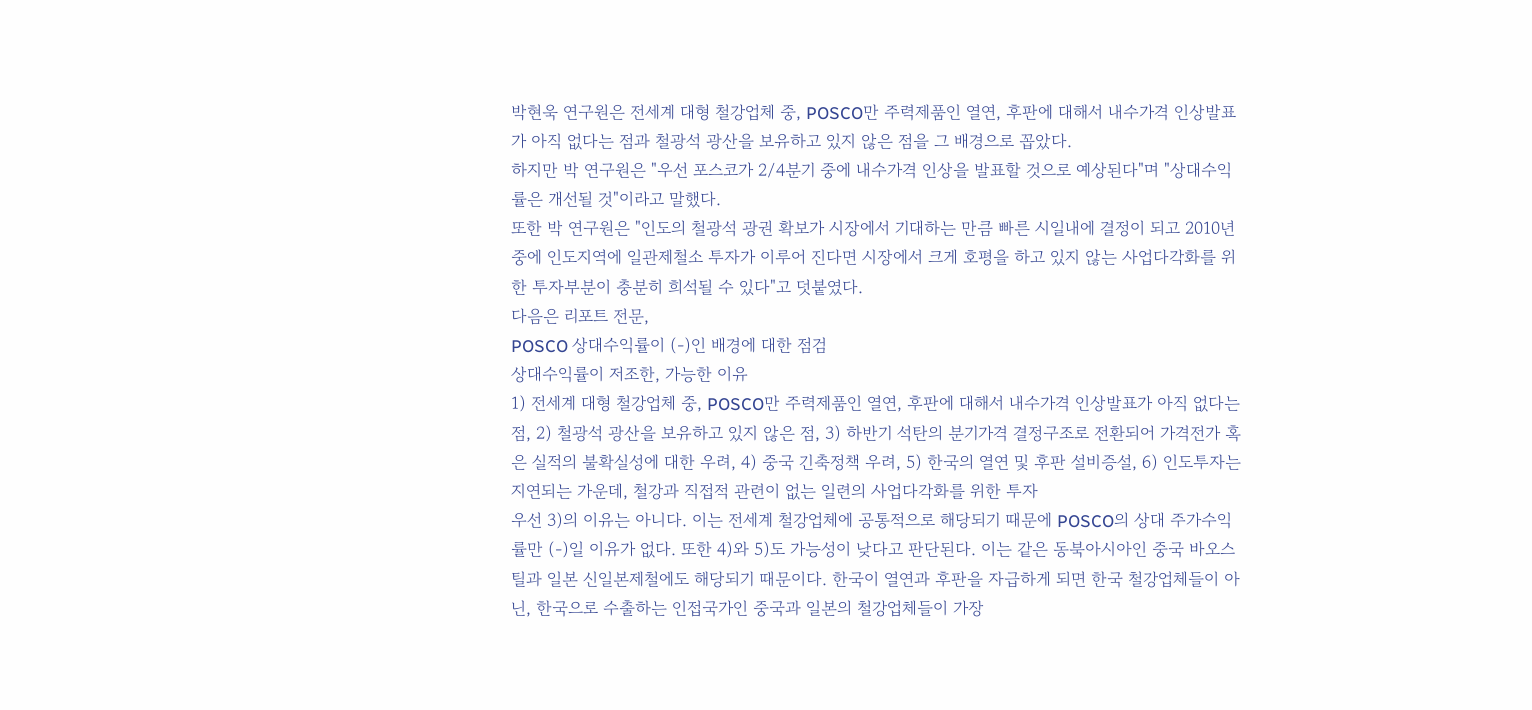박현욱 연구원은 전세계 대형 철강업체 중, POSCO만 주력제품인 열연, 후판에 대해서 내수가격 인상발표가 아직 없다는 점과 철광석 광산을 보유하고 있지 않은 점을 그 배경으로 꼽았다.
하지만 박 연구원은 "우선 포스코가 2/4분기 중에 내수가격 인상을 발표할 것으로 예상된다"며 "상대수익률은 개선될 것"이라고 말했다.
또한 박 연구원은 "인도의 철광석 광권 확보가 시장에서 기대하는 만큼 빠른 시일내에 결정이 되고 2010년 중에 인도지역에 일관제철소 투자가 이루어 진다면 시장에서 크게 호평을 하고 있지 않는 사업다각화를 위한 투자부분이 충분히 희석될 수 있다"고 덧붙였다.
다음은 리포트 전문,
POSCO 상대수익률이 (-)인 배경에 대한 점검
상대수익률이 저조한, 가능한 이유
1) 전세계 대형 철강업체 중, POSCO만 주력제품인 열연, 후판에 대해서 내수가격 인상발표가 아직 없다는 점, 2) 철광석 광산을 보유하고 있지 않은 점, 3) 하반기 석탄의 분기가격 결정구조로 전환되어 가격전가 혹은 실적의 불확실성에 대한 우려, 4) 중국 긴축정책 우려, 5) 한국의 열연 및 후판 설비증설, 6) 인도투자는 지연되는 가운데, 철강과 직접적 관련이 없는 일련의 사업다각화를 위한 투자
우선 3)의 이유는 아니다. 이는 전세계 철강업체에 공통적으로 해당되기 때문에 POSCO의 상대 주가수익률만 (-)일 이유가 없다. 또한 4)와 5)도 가능성이 낮다고 판단된다. 이는 같은 동북아시아인 중국 바오스틸과 일본 신일본제철에도 해당되기 때문이다. 한국이 열연과 후판을 자급하게 되면 한국 철강업체들이 아닌, 한국으로 수출하는 인접국가인 중국과 일본의 철강업체들이 가장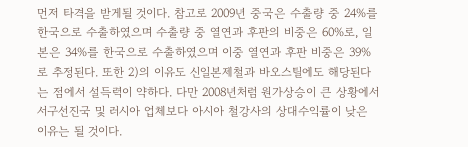먼저 타격을 받게될 것이다. 참고로 2009년 중국은 수출량 중 24%를 한국으로 수출하였으며 수출량 중 열연과 후판의 비중은 60%로, 일본은 34%를 한국으로 수출하였으며 이중 열연과 후판 비중은 39%로 추정된다. 또한 2)의 이유도 신일본제철과 바오스틸에도 해당된다는 점에서 설득력이 약하다. 다만 2008년처럼 원가상승이 큰 상황에서 서구선진국 및 러시아 업체보다 아시아 철강사의 상대수익률이 낮은 이유는 될 것이다.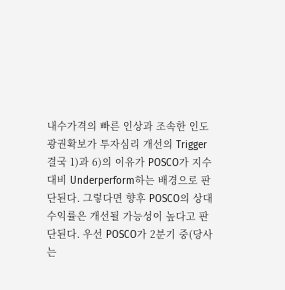내수가격의 빠른 인상과 조속한 인도 광권확보가 투자심리 개선의 Trigger
결국 1)과 6)의 이유가 POSCO가 지수대비 Underperform하는 배경으로 판단된다. 그렇다면 향후 POSCO의 상대수익률은 개선될 가능성이 높다고 판단된다. 우선 POSCO가 2분기 중(당사는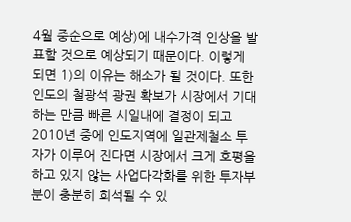4월 중순으로 예상)에 내수가격 인상을 발표할 것으로 예상되기 때문이다. 이렇게 되면 1)의 이유는 해소가 될 것이다. 또한 인도의 철광석 광권 확보가 시장에서 기대하는 만큼 빠른 시일내에 결정이 되고 2010년 중에 인도지역에 일관제철소 투자가 이루어 진다면 시장에서 크게 호평을 하고 있지 않는 사업다각화를 위한 투자부분이 충분히 희석될 수 있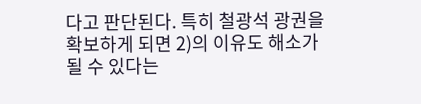다고 판단된다. 특히 철광석 광권을 확보하게 되면 2)의 이유도 해소가 될 수 있다는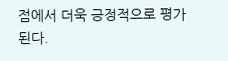점에서 더욱 긍정적으로 평가된다.